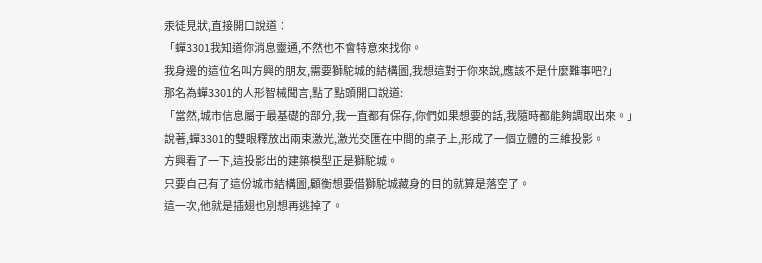汞徒見狀,直接開口說道︰
「蟬3301我知道你消息靈通,不然也不會特意來找你。
我身邊的這位名叫方興的朋友,需要獅駝城的結構圖,我想這對于你來說,應該不是什麼難事吧?」
那名為蟬3301的人形智械聞言,點了點頭開口說道:
「當然,城市信息屬于最基礎的部分,我一直都有保存,你們如果想要的話,我隨時都能夠調取出來。」
說著,蟬3301的雙眼釋放出兩束激光,激光交匯在中間的桌子上,形成了一個立體的三維投影。
方興看了一下,這投影出的建築模型正是獅駝城。
只要自己有了這份城市結構圖,顧衡想要借獅駝城藏身的目的就算是落空了。
這一次,他就是插翅也別想再逃掉了。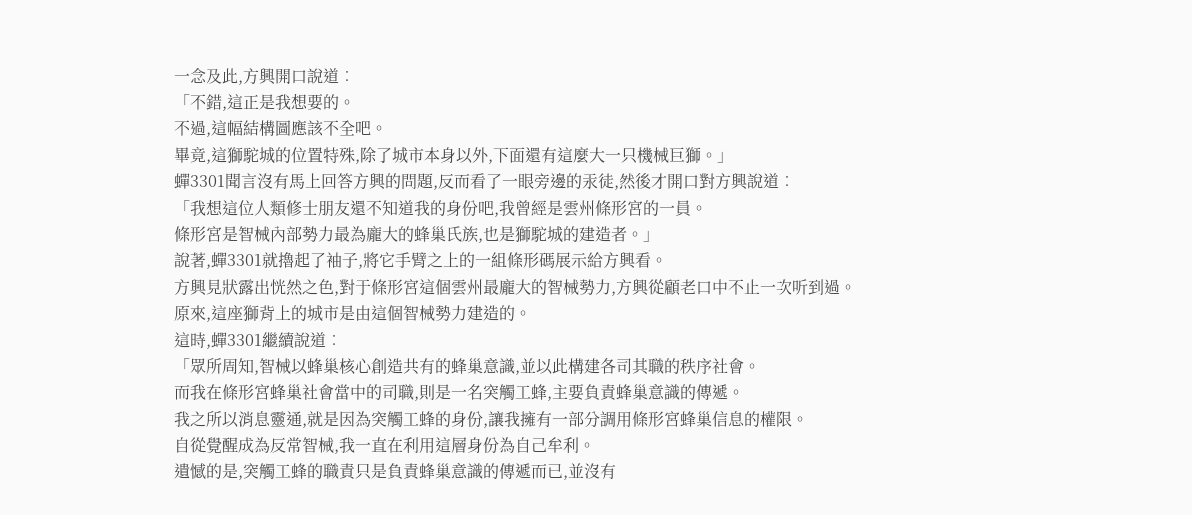一念及此,方興開口說道︰
「不錯,這正是我想要的。
不過,這幅結構圖應該不全吧。
畢竟,這獅駝城的位置特殊,除了城市本身以外,下面還有這麼大一只機械巨獅。」
蟬3301聞言沒有馬上回答方興的問題,反而看了一眼旁邊的汞徒,然後才開口對方興說道︰
「我想這位人類修士朋友還不知道我的身份吧,我曾經是雲州條形宮的一員。
條形宮是智械內部勢力最為龐大的蜂巢氏族,也是獅駝城的建造者。」
說著,蟬3301就擼起了袖子,將它手臂之上的一組條形碼展示給方興看。
方興見狀露出恍然之色,對于條形宮這個雲州最龐大的智械勢力,方興從顧老口中不止一次听到過。
原來,這座獅背上的城市是由這個智械勢力建造的。
這時,蟬3301繼續說道︰
「眾所周知,智械以蜂巢核心創造共有的蜂巢意識,並以此構建各司其職的秩序社會。
而我在條形宮蜂巢社會當中的司職,則是一名突觸工蜂,主要負責蜂巢意識的傳遞。
我之所以消息靈通,就是因為突觸工蜂的身份,讓我擁有一部分調用條形宮蜂巢信息的權限。
自從覺醒成為反常智械,我一直在利用這層身份為自己牟利。
遺憾的是,突觸工蜂的職責只是負責蜂巢意識的傳遞而已,並沒有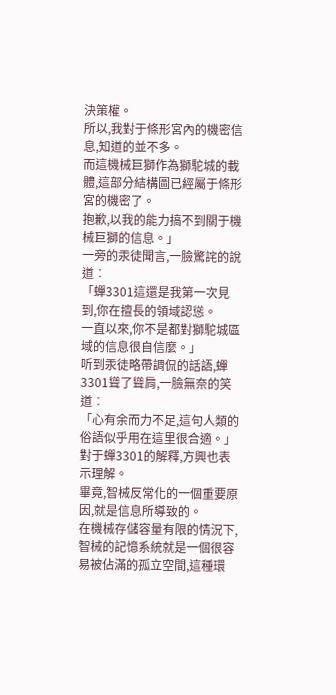決策權。
所以,我對于條形宮內的機密信息,知道的並不多。
而這機械巨獅作為獅駝城的載體,這部分結構圖已經屬于條形宮的機密了。
抱歉,以我的能力搞不到關于機械巨獅的信息。」
一旁的汞徒聞言,一臉驚詫的說道︰
「蟬3301這還是我第一次見到,你在擅長的領域認慫。
一直以來,你不是都對獅駝城區域的信息很自信麼。」
听到汞徒略帶調侃的話語,蟬3301聳了聳肩,一臉無奈的笑道︰
「心有余而力不足,這句人類的俗語似乎用在這里很合適。」
對于蟬3301的解釋,方興也表示理解。
畢竟,智械反常化的一個重要原因,就是信息所導致的。
在機械存儲容量有限的情況下,智械的記憶系統就是一個很容易被佔滿的孤立空間,這種環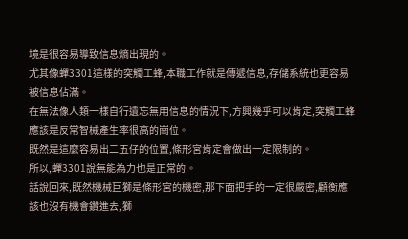境是很容易導致信息熵出現的。
尤其像蟬3301這樣的突觸工蜂,本職工作就是傳遞信息,存儲系統也更容易被信息佔滿。
在無法像人類一樣自行遺忘無用信息的情況下,方興幾乎可以肯定,突觸工蜂應該是反常智械產生率很高的崗位。
既然是這麼容易出二五仔的位置,條形宮肯定會做出一定限制的。
所以,蟬3301說無能為力也是正常的。
話說回來,既然機械巨獅是條形宮的機密,那下面把手的一定很嚴密,顧衡應該也沒有機會鑽進去,獅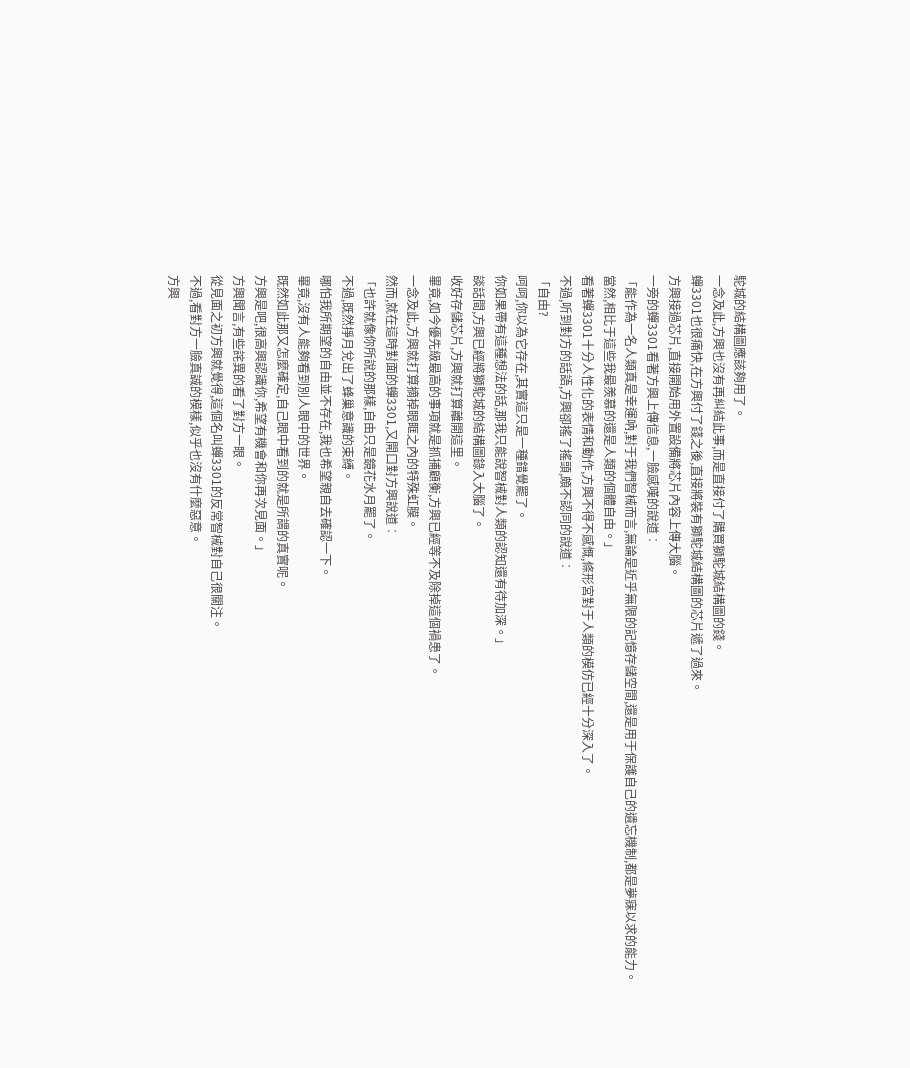駝城的結構圖應該夠用了。
一念及此,方興也沒有再糾結此事,而是直接付了購買獅駝城結構圖的錢。
蟬3301也很痛快,在方興付了錢之後,直接將裝有獅駝城結構圖的芯片遞了過來。
方興接過芯片,直接開始用外置設備將芯片內容上傳大腦。
一旁的蟬3301看著方興上傳信息,一臉感嘆的說道︰
「能作為一名人類真是幸運吶,對于我們智械而言,無論是近乎無限的記憶存儲空間,還是用于保護自己的遺忘機制,都是夢寐以求的能力。
當然,相比于這些我最羨慕的還是人類的個體自由。」
看著蟬3301十分人性化的表情和動作,方興不得不感慨,條形宮對于人類的模仿已經十分深入了。
不過,听到對方的話語,方興卻搖了搖頭,頗不認同的說道︰
「自由?
呵呵,你以為它存在,其實這只是一種錯覺罷了。
你如果帶有這種想法的話,那我只能說智械對人類的認知還有待加深。」
談話間,方興已經將獅駝城的結構圖錄入大腦了。
收好存儲芯片,方興就打算離開這里。
畢竟,如今優先級最高的事項就是抓捕顧衡,方興已經等不及除掉這個禍患了。
一念及此,方興就打算摘掉眼眶之內的特殊虹膜。
然而,就在這時對面的蟬3301,又開口對方興說道︰
「也許就像你所說的那樣,自由只是鏡花水月罷了。
不過,既然掙月兌出了蜂巢意識的束縛。
哪怕我所期望的自由並不存在,我也希望親自去確認一下。
畢竟,沒有人能夠看到別人眼中的世界。
既然如此那又怎麼確定,自己眼中看到的就是所謂的真實呢。
方興是吧,很高興認識你,希望有機會和你再次見面。」
方興聞言,有些詫異的看了對方一眼。
從見面之初方興就覺得,這個名叫蟬3301的反常智械對自己很關注。
不過,看對方一臉真誠的模樣,似乎也沒有什麼惡意。
方興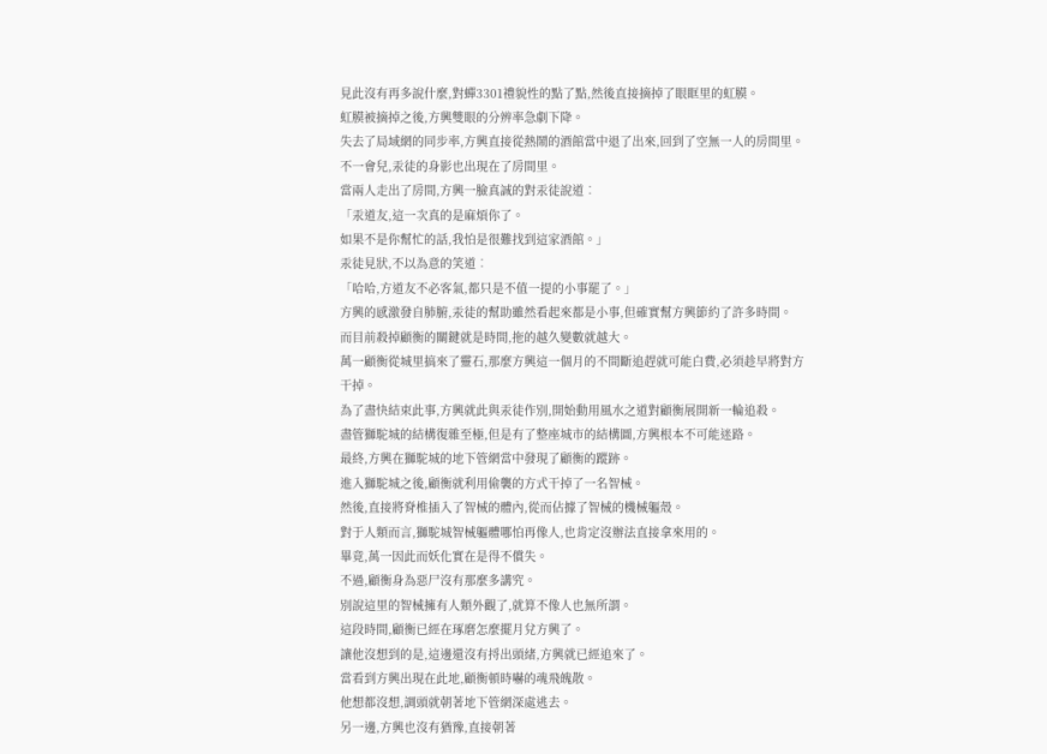見此沒有再多說什麼,對蟬3301禮貌性的點了點,然後直接摘掉了眼眶里的虹膜。
虹膜被摘掉之後,方興雙眼的分辨率急劇下降。
失去了局域網的同步率,方興直接從熱鬧的酒館當中退了出來,回到了空無一人的房間里。
不一會兒,汞徒的身影也出現在了房間里。
當兩人走出了房間,方興一臉真誠的對汞徒說道︰
「汞道友,這一次真的是麻煩你了。
如果不是你幫忙的話,我怕是很難找到這家酒館。」
汞徒見狀,不以為意的笑道︰
「哈哈,方道友不必客氣,都只是不值一提的小事罷了。」
方興的感激發自肺腑,汞徒的幫助雖然看起來都是小事,但確實幫方興節約了許多時間。
而目前殺掉顧衡的關鍵就是時間,拖的越久變數就越大。
萬一顧衡從城里搞來了靈石,那麼方興這一個月的不間斷追趕就可能白費,必須趁早將對方干掉。
為了盡快結束此事,方興就此與汞徒作別,開始動用風水之道對顧衡展開新一輪追殺。
盡管獅駝城的結構復雜至極,但是有了整座城市的結構圖,方興根本不可能迷路。
最終,方興在獅駝城的地下管網當中發現了顧衡的蹤跡。
進入獅駝城之後,顧衡就利用偷襲的方式干掉了一名智械。
然後,直接將脊椎插入了智械的體內,從而佔據了智械的機械軀殼。
對于人類而言,獅駝城智械軀體哪怕再像人,也肯定沒辦法直接拿來用的。
畢竟,萬一因此而妖化實在是得不償失。
不過,顧衡身為惡尸沒有那麼多講究。
別說這里的智械擁有人類外觀了,就算不像人也無所謂。
這段時間,顧衡已經在琢磨怎麼擺月兌方興了。
讓他沒想到的是,這邊還沒有捋出頭緒,方興就已經追來了。
當看到方興出現在此地,顧衡頓時嚇的魂飛魄散。
他想都沒想,調頭就朝著地下管網深處逃去。
另一邊,方興也沒有猶豫,直接朝著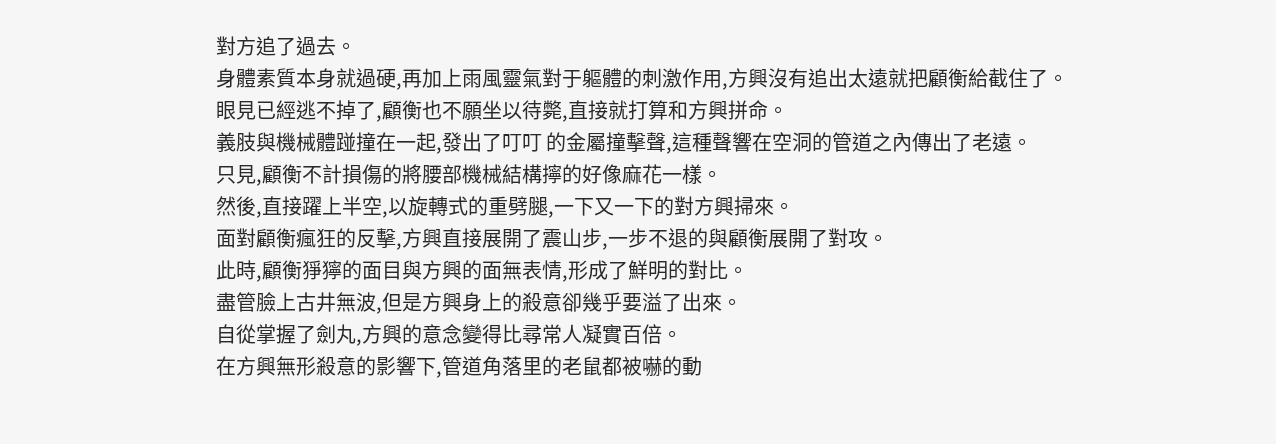對方追了過去。
身體素質本身就過硬,再加上雨風靈氣對于軀體的刺激作用,方興沒有追出太遠就把顧衡給截住了。
眼見已經逃不掉了,顧衡也不願坐以待斃,直接就打算和方興拼命。
義肢與機械體踫撞在一起,發出了叮叮 的金屬撞擊聲,這種聲響在空洞的管道之內傳出了老遠。
只見,顧衡不計損傷的將腰部機械結構擰的好像麻花一樣。
然後,直接躍上半空,以旋轉式的重劈腿,一下又一下的對方興掃來。
面對顧衡瘋狂的反擊,方興直接展開了震山步,一步不退的與顧衡展開了對攻。
此時,顧衡猙獰的面目與方興的面無表情,形成了鮮明的對比。
盡管臉上古井無波,但是方興身上的殺意卻幾乎要溢了出來。
自從掌握了劍丸,方興的意念變得比尋常人凝實百倍。
在方興無形殺意的影響下,管道角落里的老鼠都被嚇的動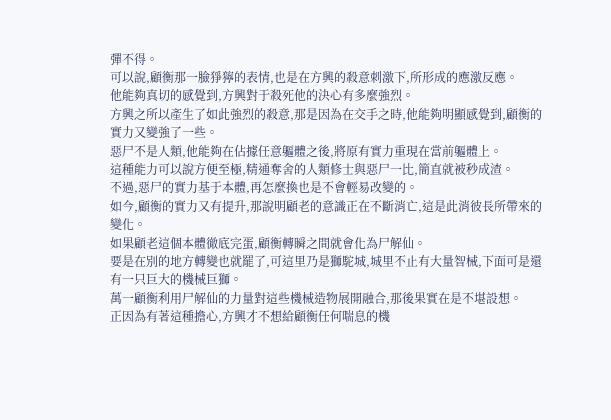彈不得。
可以說,顧衡那一臉猙獰的表情,也是在方興的殺意刺激下,所形成的應激反應。
他能夠真切的感覺到,方興對于殺死他的決心有多麼強烈。
方興之所以產生了如此強烈的殺意,那是因為在交手之時,他能夠明顯感覺到,顧衡的實力又變強了一些。
惡尸不是人類,他能夠在佔據任意軀體之後,將原有實力重現在當前軀體上。
這種能力可以說方便至極,精通奪舍的人類修士與惡尸一比,簡直就被秒成渣。
不過,惡尸的實力基于本體,再怎麼換也是不會輕易改變的。
如今,顧衡的實力又有提升,那說明顧老的意識正在不斷消亡,這是此消彼長所帶來的變化。
如果顧老這個本體徹底完蛋,顧衡轉瞬之間就會化為尸解仙。
要是在別的地方轉變也就罷了,可這里乃是獅駝城,城里不止有大量智械,下面可是還有一只巨大的機械巨獅。
萬一顧衡利用尸解仙的力量對這些機械造物展開融合,那後果實在是不堪設想。
正因為有著這種擔心,方興才不想給顧衡任何喘息的機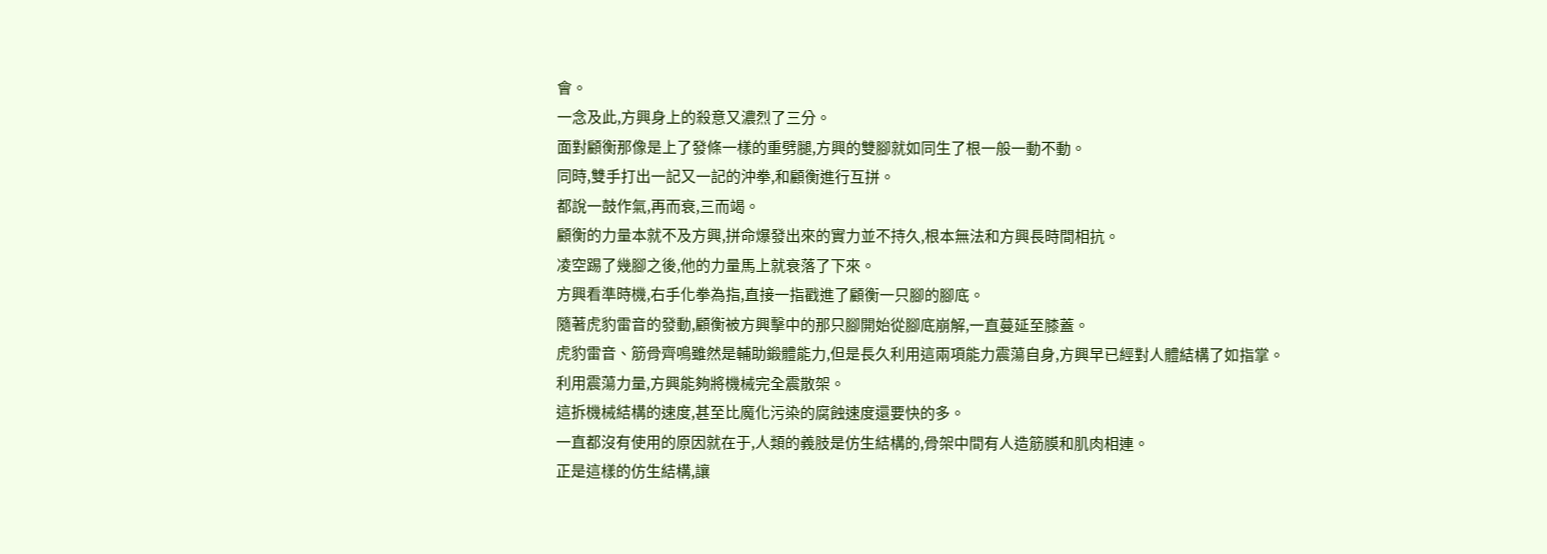會。
一念及此,方興身上的殺意又濃烈了三分。
面對顧衡那像是上了發條一樣的重劈腿,方興的雙腳就如同生了根一般一動不動。
同時,雙手打出一記又一記的沖拳,和顧衡進行互拼。
都說一鼓作氣,再而衰,三而竭。
顧衡的力量本就不及方興,拼命爆發出來的實力並不持久,根本無法和方興長時間相抗。
凌空踢了幾腳之後,他的力量馬上就衰落了下來。
方興看準時機,右手化拳為指,直接一指戳進了顧衡一只腳的腳底。
隨著虎豹雷音的發動,顧衡被方興擊中的那只腳開始從腳底崩解,一直蔓延至膝蓋。
虎豹雷音、筋骨齊鳴雖然是輔助鍛體能力,但是長久利用這兩項能力震蕩自身,方興早已經對人體結構了如指掌。
利用震蕩力量,方興能夠將機械完全震散架。
這拆機械結構的速度,甚至比魔化污染的腐蝕速度還要快的多。
一直都沒有使用的原因就在于,人類的義肢是仿生結構的,骨架中間有人造筋膜和肌肉相連。
正是這樣的仿生結構,讓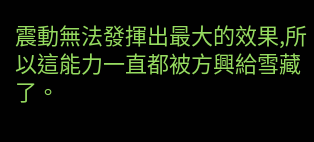震動無法發揮出最大的效果,所以這能力一直都被方興給雪藏了。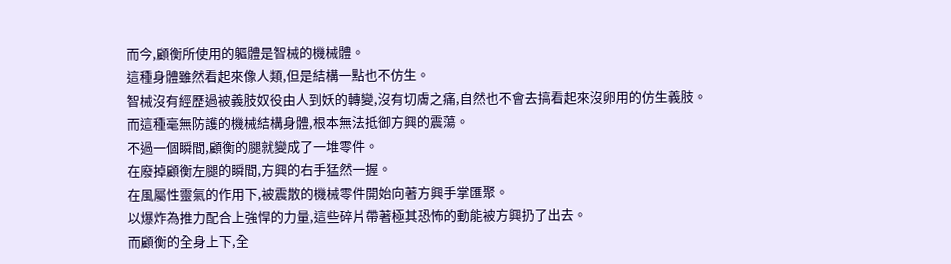而今,顧衡所使用的軀體是智械的機械體。
這種身體雖然看起來像人類,但是結構一點也不仿生。
智械沒有經歷過被義肢奴役由人到妖的轉變,沒有切膚之痛,自然也不會去搞看起來沒卵用的仿生義肢。
而這種毫無防護的機械結構身體,根本無法抵御方興的震蕩。
不過一個瞬間,顧衡的腿就變成了一堆零件。
在廢掉顧衡左腿的瞬間,方興的右手猛然一握。
在風屬性靈氣的作用下,被震散的機械零件開始向著方興手掌匯聚。
以爆炸為推力配合上強悍的力量,這些碎片帶著極其恐怖的動能被方興扔了出去。
而顧衡的全身上下,全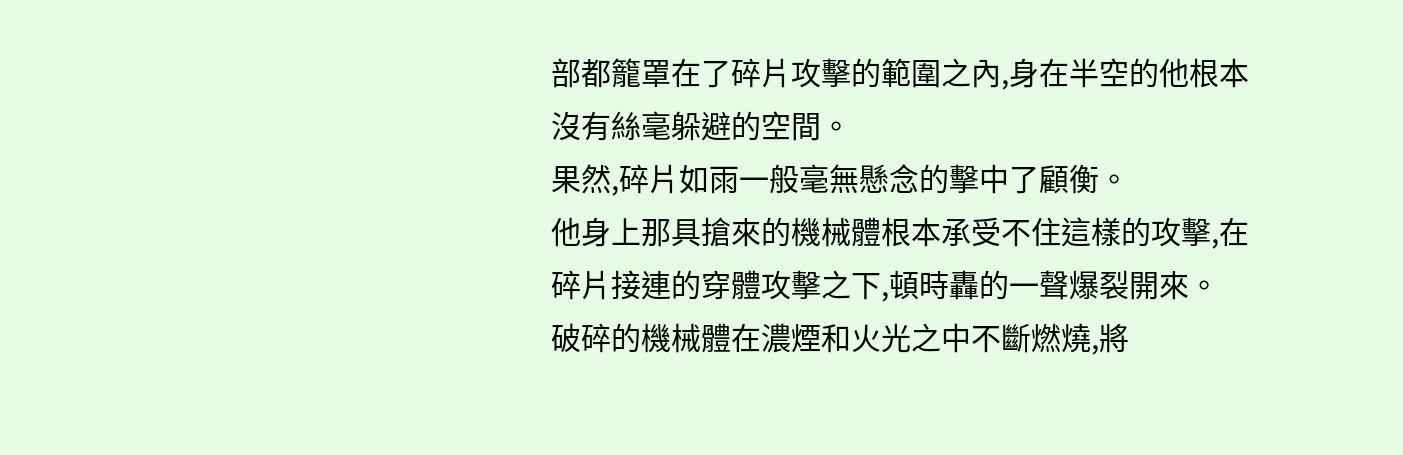部都籠罩在了碎片攻擊的範圍之內,身在半空的他根本沒有絲毫躲避的空間。
果然,碎片如雨一般毫無懸念的擊中了顧衡。
他身上那具搶來的機械體根本承受不住這樣的攻擊,在碎片接連的穿體攻擊之下,頓時轟的一聲爆裂開來。
破碎的機械體在濃煙和火光之中不斷燃燒,將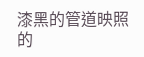漆黑的管道映照的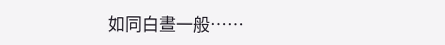如同白晝一般……